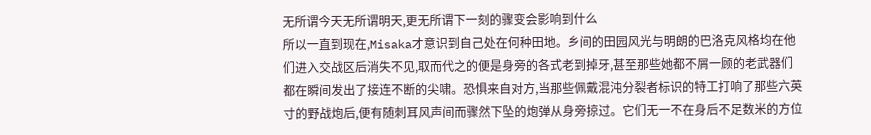无所谓今天无所谓明天,更无所谓下一刻的骤变会影响到什么
所以一直到现在,Misaka才意识到自己处在何种田地。乡间的田园风光与明朗的巴洛克风格均在他们进入交战区后消失不见,取而代之的便是身旁的各式老到掉牙,甚至那些她都不屑一顾的老武器们都在瞬间发出了接连不断的尖啸。恐惧来自对方,当那些佩戴混沌分裂者标识的特工打响了那些六英寸的野战炮后,便有随刺耳风声间而骤然下坠的炮弹从身旁掠过。它们无一不在身后不足数米的方位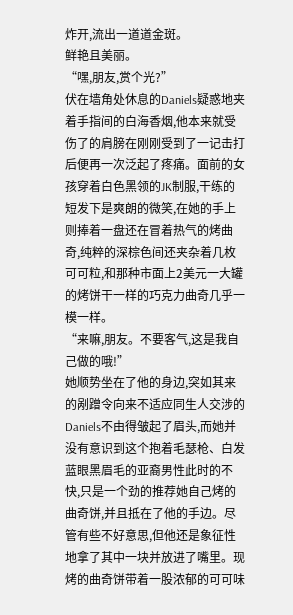炸开,流出一道道金斑。
鲜艳且美丽。
“嘿,朋友,赏个光?”
伏在墙角处休息的Daniels疑惑地夹着手指间的白海香烟,他本来就受伤了的肩膀在刚刚受到了一记击打后便再一次泛起了疼痛。面前的女孩穿着白色黑领的JK制服,干练的短发下是爽朗的微笑,在她的手上则捧着一盘还在冒着热气的烤曲奇,纯粹的深棕色间还夹杂着几枚可可粒,和那种市面上2美元一大罐的烤饼干一样的巧克力曲奇几乎一模一样。
“来嘛,朋友。不要客气,这是我自己做的哦!”
她顺势坐在了他的身边,突如其来的剐蹭令向来不适应同生人交涉的Daniels不由得皱起了眉头,而她并没有意识到这个抱着毛瑟枪、白发蓝眼黑眉毛的亚裔男性此时的不快,只是一个劲的推荐她自己烤的曲奇饼,并且抵在了他的手边。尽管有些不好意思,但他还是象征性地拿了其中一块并放进了嘴里。现烤的曲奇饼带着一股浓郁的可可味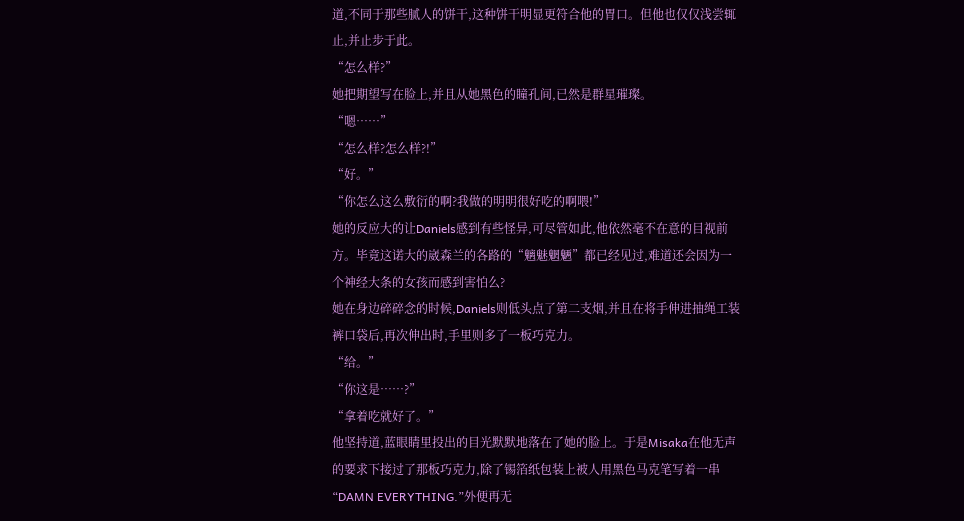道,不同于那些腻人的饼干,这种饼干明显更符合他的胃口。但他也仅仅浅尝辄止,并止步于此。
“怎么样?”
她把期望写在脸上,并且从她黑色的瞳孔间,已然是群星璀璨。
“嗯……”
“怎么样?怎么样?!”
“好。”
“你怎么这么敷衍的啊?我做的明明很好吃的啊喂!”
她的反应大的让Daniels感到有些怪异,可尽管如此,他依然毫不在意的目视前方。毕竟这诺大的崴森兰的各路的“魑魅魍魉”都已经见过,难道还会因为一个神经大条的女孩而感到害怕么?
她在身边碎碎念的时候,Daniels则低头点了第二支烟,并且在将手伸进抽绳工装裤口袋后,再次伸出时,手里则多了一板巧克力。
“给。”
“你这是……?”
“拿着吃就好了。”
他坚持道,蓝眼睛里投出的目光默默地落在了她的脸上。于是Misaka在他无声的要求下接过了那板巧克力,除了锡箔纸包装上被人用黑色马克笔写着一串“DAMN EVERYTHING.”外便再无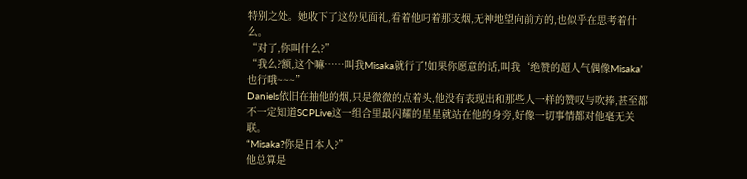特别之处。她收下了这份见面礼,看着他叼着那支烟,无神地望向前方的,也似乎在思考着什么。
“对了,你叫什么?”
“我么?额,这个嘛……叫我Misaka就行了!如果你愿意的话,叫我‘绝赞的超人气偶像Misaka’也行哦~~~”
Daniels依旧在抽他的烟,只是微微的点着头,他没有表现出和那些人一样的赞叹与吹捧,甚至都不一定知道SCPLive这一组合里最闪耀的星星就站在他的身旁,好像一切事情都对他毫无关联。
“Misaka?你是日本人?”
他总算是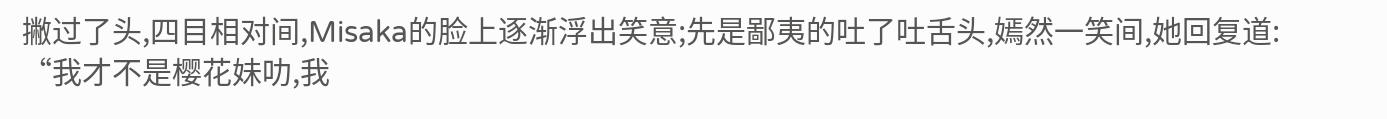撇过了头,四目相对间,Misaka的脸上逐渐浮出笑意;先是鄙夷的吐了吐舌头,嫣然一笑间,她回复道:
“我才不是樱花妹叻,我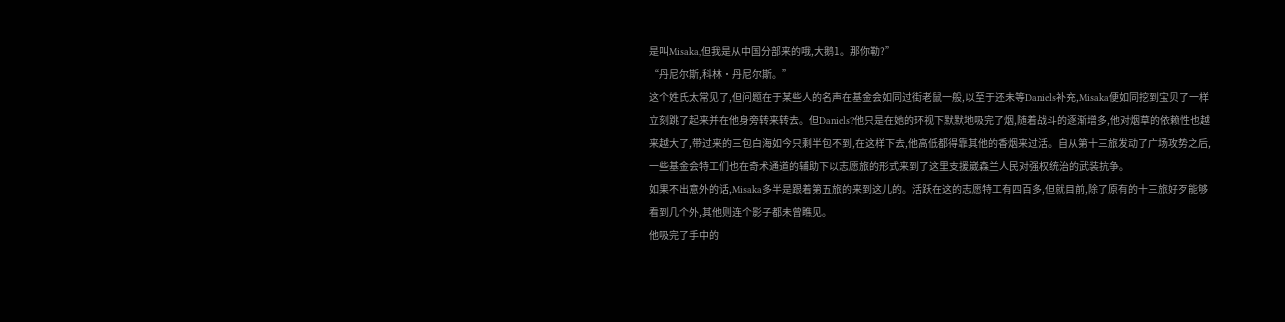是叫Misaka,但我是从中国分部来的哦,大鹅1。那你勒?”
“丹尼尔斯,科林·丹尼尔斯。”
这个姓氏太常见了,但问题在于某些人的名声在基金会如同过街老鼠一般,以至于还未等Daniels补充,Misaka便如同挖到宝贝了一样立刻跳了起来并在他身旁转来转去。但Daniels?他只是在她的环视下默默地吸完了烟,随着战斗的逐渐增多,他对烟草的依赖性也越来越大了,带过来的三包白海如今只剩半包不到,在这样下去,他高低都得靠其他的香烟来过活。自从第十三旅发动了广场攻势之后,一些基金会特工们也在奇术通道的辅助下以志愿旅的形式来到了这里支援崴森兰人民对强权统治的武装抗争。
如果不出意外的话,Misaka多半是跟着第五旅的来到这儿的。活跃在这的志愿特工有四百多,但就目前,除了原有的十三旅好歹能够看到几个外,其他则连个影子都未曾瞧见。
他吸完了手中的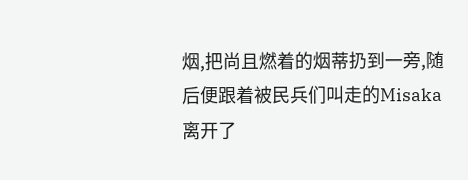烟,把尚且燃着的烟蒂扔到一旁,随后便跟着被民兵们叫走的Misaka离开了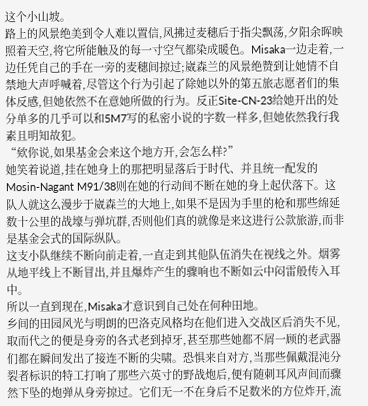这个小山坡。
路上的风景绝美到令人难以置信,风拂过麦穗后于指尖飘荡,夕阳余晖映照着天空,将它所能触及的每一寸空气都染成暖色。Misaka一边走着,一边任凭自己的手在一旁的麦穗间掠过;崴森兰的风景绝赞到让她情不自禁地大声呼喊着,尽管这个行为引起了除她以外的第五旅志愿者们的集体反感,但她依然不在意她所做的行为。反正Site-CN-23给她开出的处分单多的几乎可以和5M7写的私密小说的字数一样多,但她依然我行我素且明知故犯。
“欸你说,如果基金会来这个地方开,会怎么样?”
她笑着说道,挂在她身上的那把明显落后于时代、并且统一配发的Mosin-Nagant M91/38则在她的行动间不断在她的身上起伏落下。这队人就这么漫步于崴森兰的大地上,如果不是因为手里的枪和那些绵延数十公里的战壕与弹坑群,否则他们真的就像是来这进行公款旅游,而非是基金会式的国际纵队。
这支小队继续不断向前走着,一直走到其他队伍消失在视线之外。烟雾从地平线上不断冒出,并且爆炸产生的骤响也不断如云中闷雷般传入耳中。
所以一直到现在,Misaka才意识到自己处在何种田地。
乡间的田园风光与明朗的巴洛克风格均在他们进入交战区后消失不见,取而代之的便是身旁的各式老到掉牙,甚至那些她都不屑一顾的老武器们都在瞬间发出了接连不断的尖啸。恐惧来自对方,当那些佩戴混沌分裂者标识的特工打响了那些六英寸的野战炮后,便有随刺耳风声间而骤然下坠的炮弹从身旁掠过。它们无一不在身后不足数米的方位炸开,流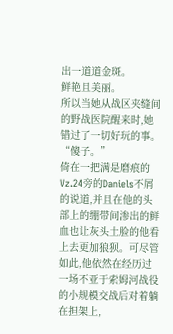出一道道金斑。
鲜艳且美丽。
所以当她从战区夹缝间的野战医院醒来时,她错过了一切好玩的事。
“傻子。”
倚在一把满是磨痕的Vz.24旁的Daniels不屑的说道,并且在他的头部上的绷带间渗出的鲜血也让灰头土脸的他看上去更加狼狈。可尽管如此,他依然在经历过一场不亚于索姆河战役的小规模交战后对着躺在担架上,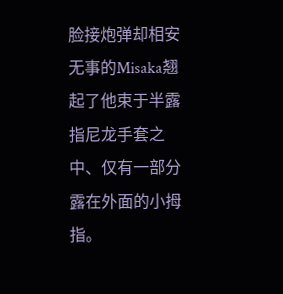脸接炮弹却相安无事的Misaka翘起了他束于半露指尼龙手套之中、仅有一部分露在外面的小拇指。